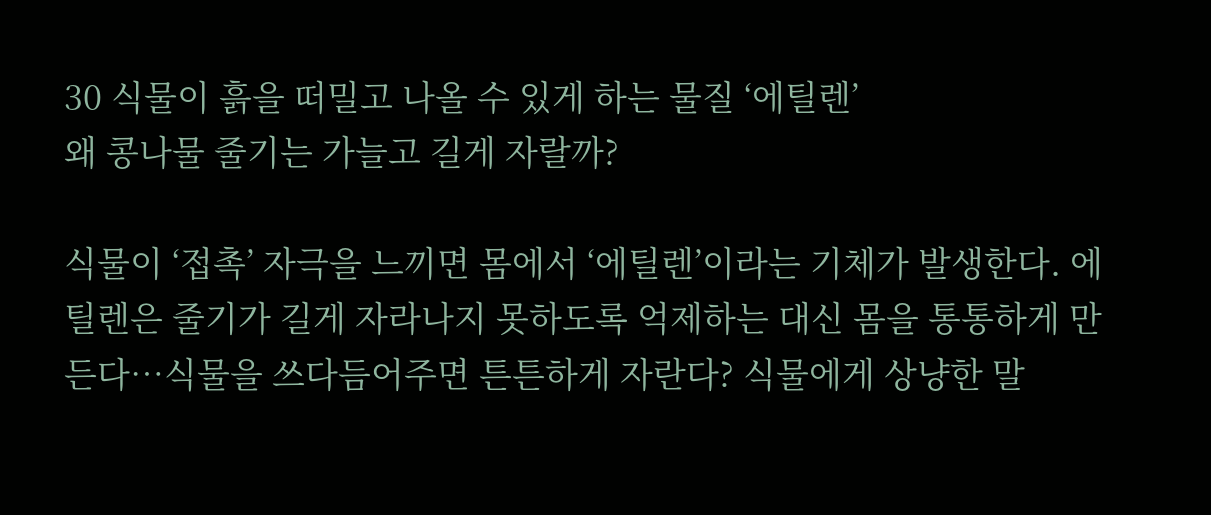30 식물이 흙을 떠밀고 나올 수 있게 하는 물질 ‘에틸렌’
왜 콩나물 줄기는 가늘고 길게 자랄까?

식물이 ‘접촉’ 자극을 느끼면 몸에서 ‘에틸렌’이라는 기체가 발생한다. 에틸렌은 줄기가 길게 자라나지 못하도록 억제하는 대신 몸을 통통하게 만든다…식물을 쓰다듬어주면 튼튼하게 자란다? 식물에게 상냥한 말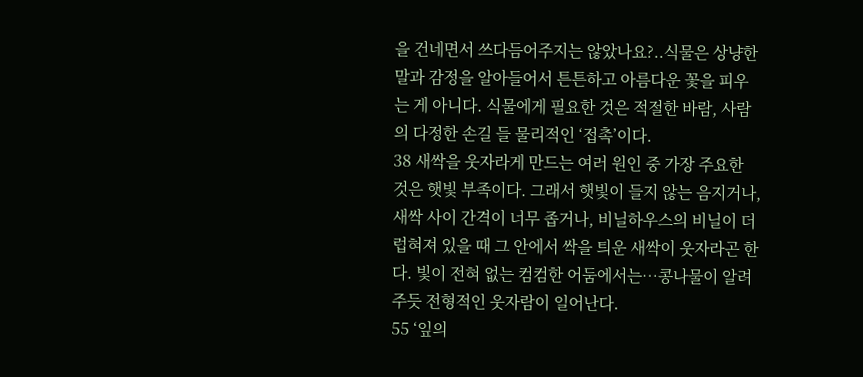을 건네면서 쓰다듬어주지는 않았나요?..식물은 상냥한 말과 감정을 알아들어서 튼튼하고 아름다운 꽃을 피우는 게 아니다. 식물에게 필요한 것은 적절한 바람, 사람의 다정한 손길 들 물리적인 ‘접촉’이다.
38 새싹을 웃자라게 만드는 여러 원인 중 가장 주요한 것은 햇빛 부족이다. 그래서 햇빛이 들지 않는 음지거나, 새싹 사이 간격이 너무 좁거나, 비닐하우스의 비닐이 더럽혀져 있을 때 그 안에서 싹을 틔운 새싹이 웃자라곤 한다. 빛이 전혀 없는 컴컴한 어둠에서는…콩나물이 알려주듯 전형적인 웃자람이 일어난다.
55 ‘잎의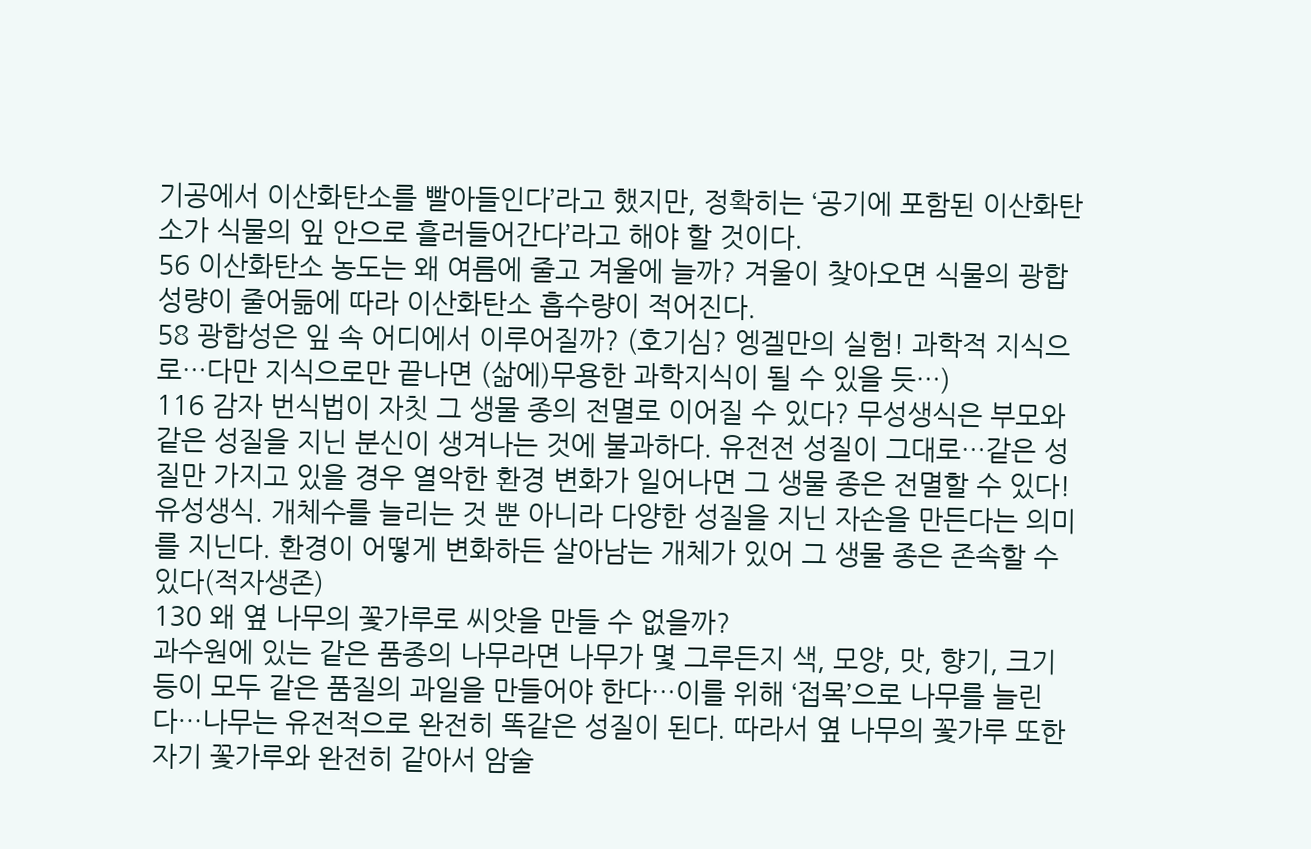기공에서 이산화탄소를 빨아들인다’라고 했지만, 정확히는 ‘공기에 포함된 이산화탄소가 식물의 잎 안으로 흘러들어간다’라고 해야 할 것이다.
56 이산화탄소 농도는 왜 여름에 줄고 겨울에 늘까? 겨울이 찾아오면 식물의 광합성량이 줄어듦에 따라 이산화탄소 흡수량이 적어진다.
58 광합성은 잎 속 어디에서 이루어질까? (호기심? 엥겔만의 실험! 과학적 지식으로…다만 지식으로만 끝나면 (삶에)무용한 과학지식이 될 수 있을 듯…)
116 감자 번식법이 자칫 그 생물 종의 전멸로 이어질 수 있다? 무성생식은 부모와 같은 성질을 지닌 분신이 생겨나는 것에 불과하다. 유전전 성질이 그대로…같은 성질만 가지고 있을 경우 열악한 환경 변화가 일어나면 그 생물 종은 전멸할 수 있다!
유성생식. 개체수를 늘리는 것 뿐 아니라 다양한 성질을 지닌 자손을 만든다는 의미를 지닌다. 환경이 어떻게 변화하든 살아남는 개체가 있어 그 생물 종은 존속할 수 있다(적자생존)
130 왜 옆 나무의 꽃가루로 씨앗을 만들 수 없을까?
과수원에 있는 같은 품종의 나무라면 나무가 몇 그루든지 색, 모양, 맛, 향기, 크기 등이 모두 같은 품질의 과일을 만들어야 한다…이를 위해 ‘접목’으로 나무를 늘린다…나무는 유전적으로 완전히 똑같은 성질이 된다. 따라서 옆 나무의 꽃가루 또한 자기 꽃가루와 완전히 같아서 암술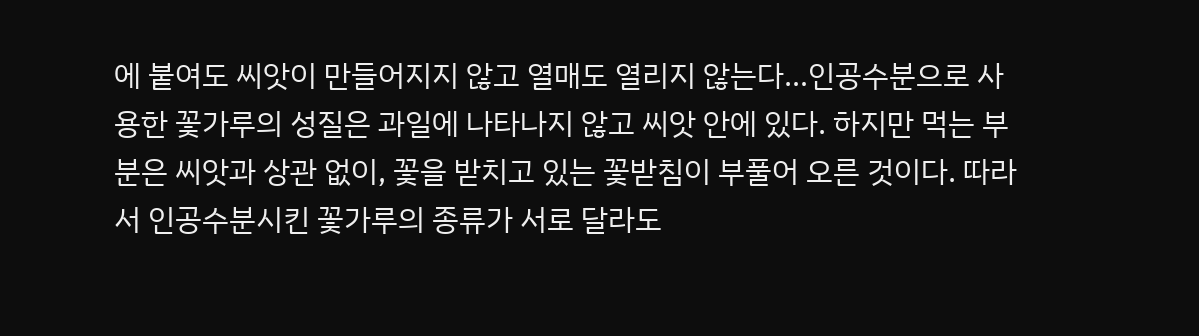에 붙여도 씨앗이 만들어지지 않고 열매도 열리지 않는다…인공수분으로 사용한 꽃가루의 성질은 과일에 나타나지 않고 씨앗 안에 있다. 하지만 먹는 부분은 씨앗과 상관 없이, 꽃을 받치고 있는 꽃받침이 부풀어 오른 것이다. 따라서 인공수분시킨 꽃가루의 종류가 서로 달라도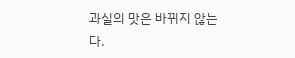과실의 맛은 바뀌지 않는다.